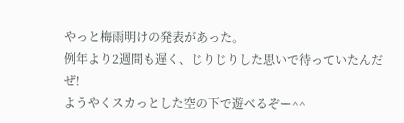やっと梅雨明けの発表があった。
例年より2週間も遅く、じりじりした思いで待っていたんだぜ!
ようやくスカっとした空の下で遊べるぞー^^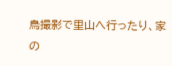鳥撮影で里山へ行ったり、家の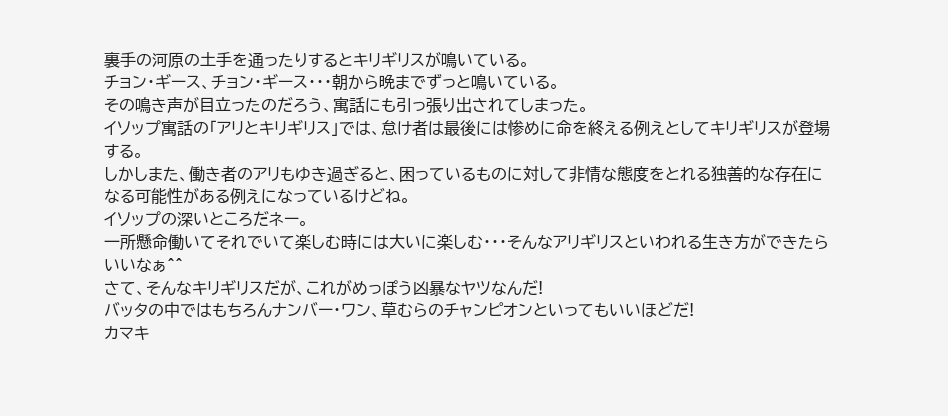裏手の河原の土手を通ったりするとキリギリスが鳴いている。
チョン・ギース、チョン・ギース・・・朝から晩までずっと鳴いている。
その鳴き声が目立ったのだろう、寓話にも引っ張り出されてしまった。
イソップ寓話の「アリとキリギリス」では、怠け者は最後には惨めに命を終える例えとしてキリギリスが登場する。
しかしまた、働き者のアリもゆき過ぎると、困っているものに対して非情な態度をとれる独善的な存在になる可能性がある例えになっているけどね。
イソップの深いところだネー。
一所懸命働いてそれでいて楽しむ時には大いに楽しむ・・・そんなアリギリスといわれる生き方ができたらいいなぁ^^
さて、そんなキリギリスだが、これがめっぽう凶暴なヤツなんだ!
バッタの中ではもちろんナンバー・ワン、草むらのチャンピオンといってもいいほどだ!
カマキ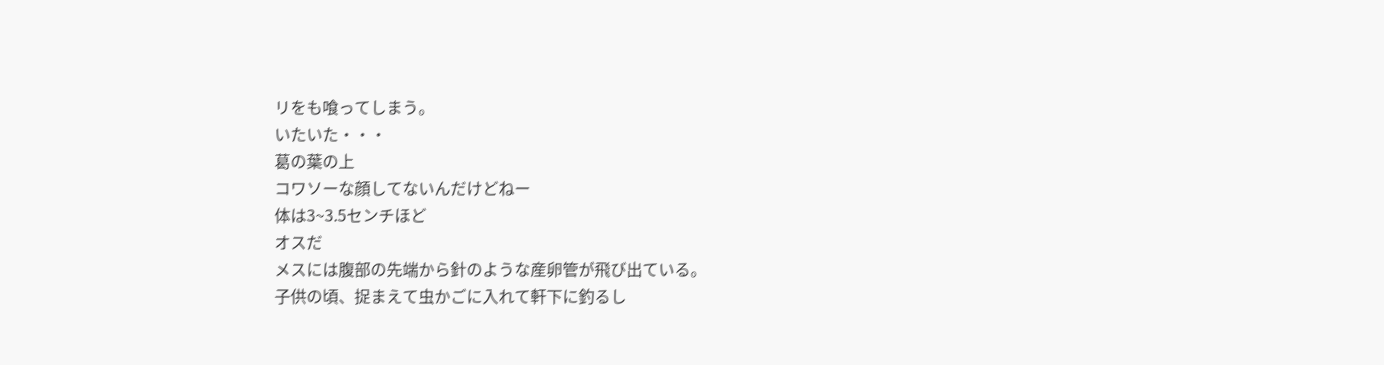リをも喰ってしまう。
いたいた・・・
葛の葉の上
コワソーな顔してないんだけどねー
体は3~3.5センチほど
オスだ
メスには腹部の先端から針のような産卵管が飛び出ている。
子供の頃、捉まえて虫かごに入れて軒下に釣るし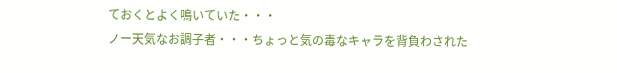ておくとよく鳴いていた・・・
ノー天気なお調子者・・・ちょっと気の毒なキャラを背負わされた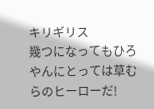キリギリス
幾つになってもひろやんにとっては草むらのヒーローだ!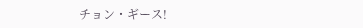チョン・ギース!